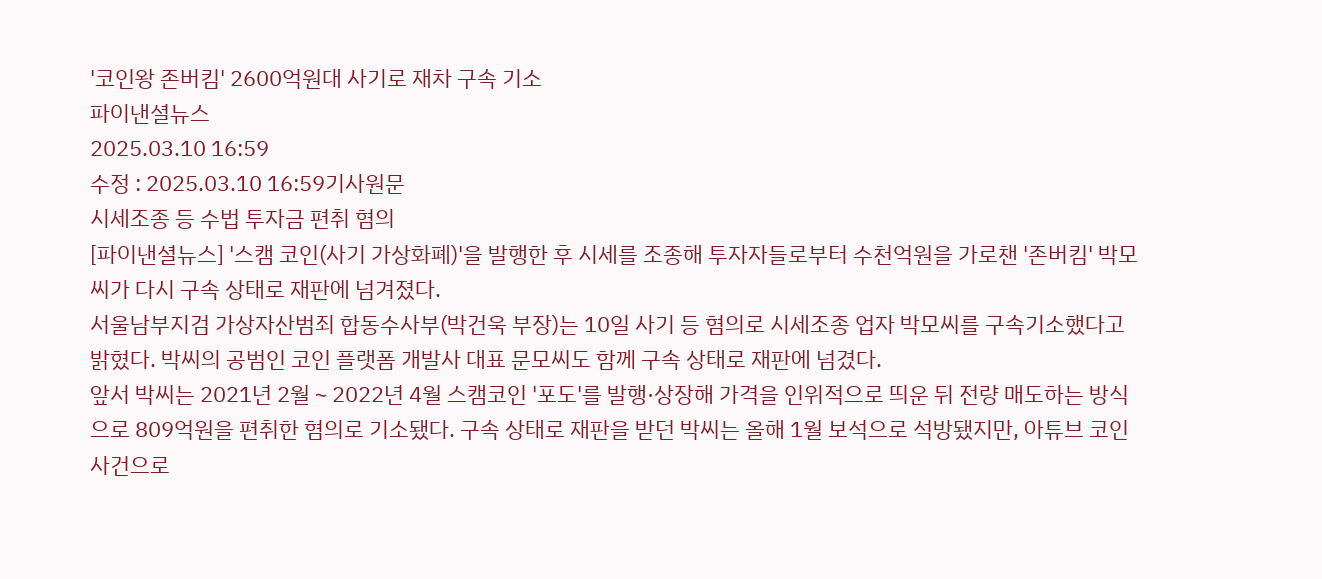'코인왕 존버킴' 2600억원대 사기로 재차 구속 기소
파이낸셜뉴스
2025.03.10 16:59
수정 : 2025.03.10 16:59기사원문
시세조종 등 수법 투자금 편취 혐의
[파이낸셜뉴스] '스캠 코인(사기 가상화폐)'을 발행한 후 시세를 조종해 투자자들로부터 수천억원을 가로챈 '존버킴' 박모씨가 다시 구속 상태로 재판에 넘겨졌다.
서울남부지검 가상자산범죄 합동수사부(박건욱 부장)는 10일 사기 등 혐의로 시세조종 업자 박모씨를 구속기소했다고 밝혔다. 박씨의 공범인 코인 플랫폼 개발사 대표 문모씨도 함께 구속 상태로 재판에 넘겼다.
앞서 박씨는 2021년 2월∼2022년 4월 스캠코인 '포도'를 발행·상장해 가격을 인위적으로 띄운 뒤 전량 매도하는 방식으로 809억원을 편취한 혐의로 기소됐다. 구속 상태로 재판을 받던 박씨는 올해 1월 보석으로 석방됐지만, 아튜브 코인 사건으로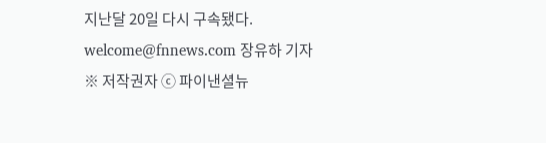지난달 20일 다시 구속됐다.
welcome@fnnews.com 장유하 기자
※ 저작권자 ⓒ 파이낸셜뉴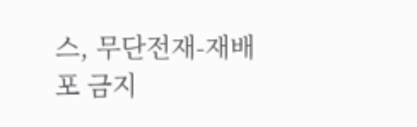스, 무단전재-재배포 금지